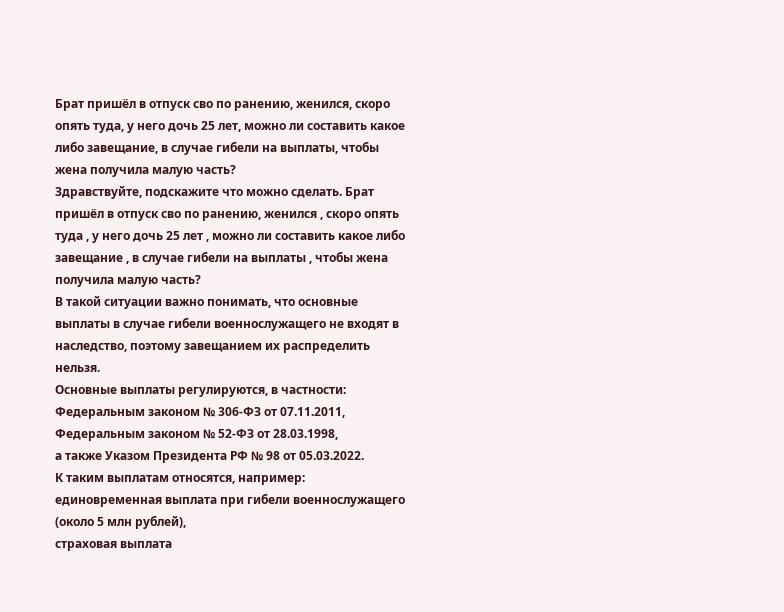Брат пришёл в отпуск сво по ранению, женился, скоро опять туда, у него дочь 25 лет, можно ли составить какое либо завещание, в случае гибели на выплаты, чтобы жена получила малую часть?
Здравствуйте, подскажите что можно сделать. Брат пришёл в отпуск сво по ранению, женился , скоро опять туда , у него дочь 25 лет , можно ли составить какое либо завещание , в случае гибели на выплаты , чтобы жена получила малую часть?
В такой ситуации важно понимать, что основные выплаты в случае гибели военнослужащего не входят в наследство, поэтому завещанием их распределить нельзя.
Основные выплаты регулируются, в частности:
Федеральным законом № 306-ФЗ от 07.11.2011,
Федеральным законом № 52-ФЗ от 28.03.1998,
а также Указом Президента РФ № 98 от 05.03.2022.
К таким выплатам относятся, например:
единовременная выплата при гибели военнослужащего (около 5 млн рублей),
страховая выплата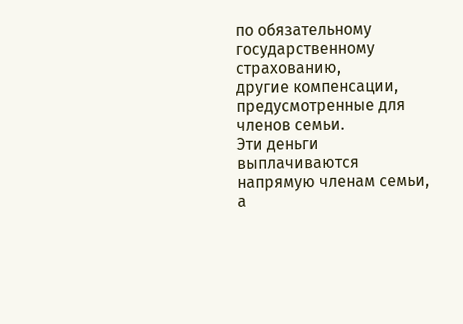по обязательному государственному страхованию,
другие компенсации, предусмотренные для членов семьи.
Эти деньги выплачиваются напрямую членам семьи, а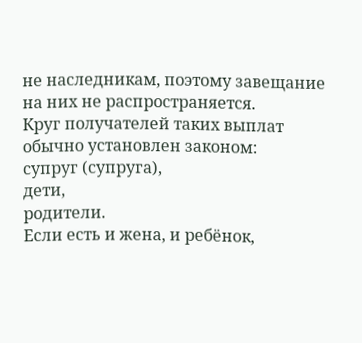не наследникам, поэтому завещание на них не распространяется.
Круг получателей таких выплат обычно установлен законом:
супруг (супруга),
дети,
родители.
Если есть и жена, и ребёнок,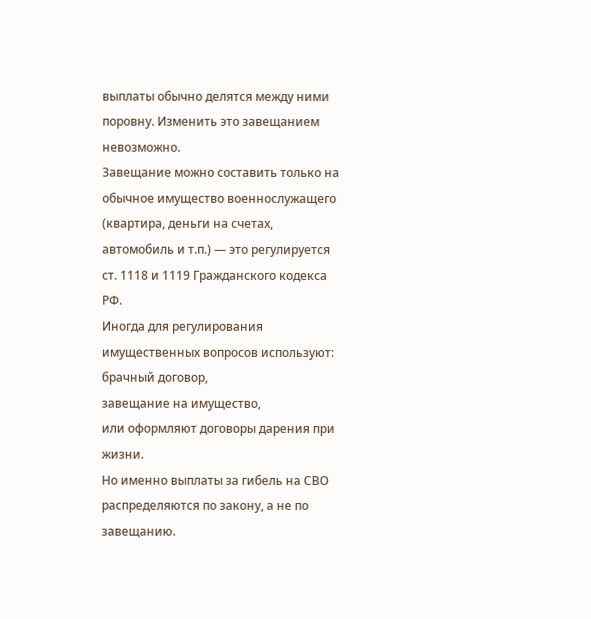выплаты обычно делятся между ними поровну. Изменить это завещанием невозможно.
Завещание можно составить только на обычное имущество военнослужащего (квартира, деньги на счетах, автомобиль и т.п.) — это регулируется ст. 1118 и 1119 Гражданского кодекса РФ.
Иногда для регулирования имущественных вопросов используют:
брачный договор,
завещание на имущество,
или оформляют договоры дарения при жизни.
Но именно выплаты за гибель на СВО распределяются по закону, а не по завещанию.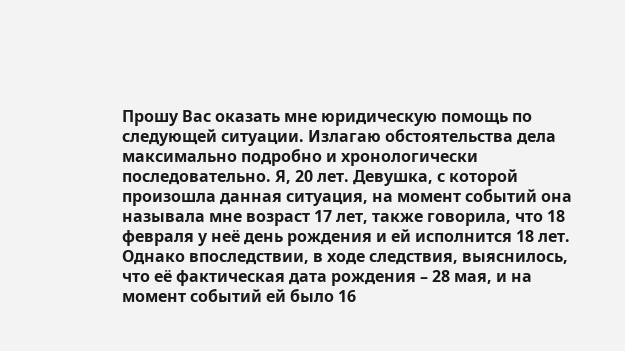Прошу Вас оказать мне юридическую помощь по следующей ситуации. Излагаю обстоятельства дела максимально подробно и хронологически последовательно. Я, 20 лет. Девушка, с которой произошла данная ситуация, на момент событий она называла мне возраст 17 лет, также говорила, что 18 февраля у неё день рождения и ей исполнится 18 лет. Однако впоследствии, в ходе следствия, выяснилось, что её фактическая дата рождения – 28 мая, и на момент событий ей было 16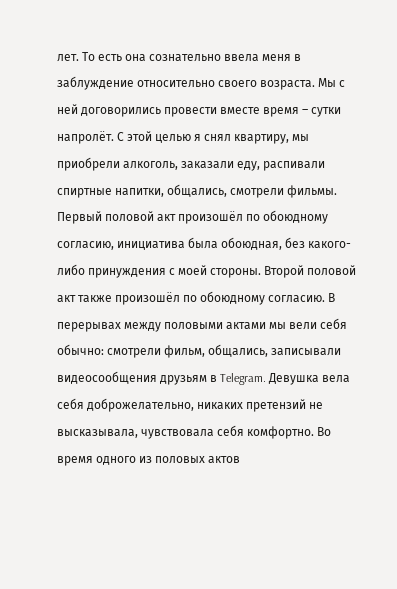лет. То есть она сознательно ввела меня в заблуждение относительно своего возраста. Мы с ней договорились провести вместе время – сутки напролёт. С этой целью я снял квартиру, мы приобрели алкоголь, заказали еду, распивали спиртные напитки, общались, смотрели фильмы. Первый половой акт произошёл по обоюдному согласию, инициатива была обоюдная, без какого-либо принуждения с моей стороны. Второй половой акт также произошёл по обоюдному согласию. В перерывах между половыми актами мы вели себя обычно: смотрели фильм, общались, записывали видеосообщения друзьям в Telegram. Девушка вела себя доброжелательно, никаких претензий не высказывала, чувствовала себя комфортно. Во время одного из половых актов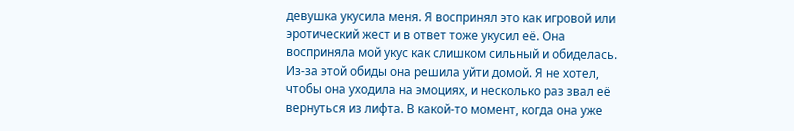девушка укусила меня. Я воспринял это как игровой или эротический жест и в ответ тоже укусил её. Она восприняла мой укус как слишком сильный и обиделась. Из-за этой обиды она решила уйти домой. Я не хотел, чтобы она уходила на эмоциях, и несколько раз звал её вернуться из лифта. В какой-то момент, когда она уже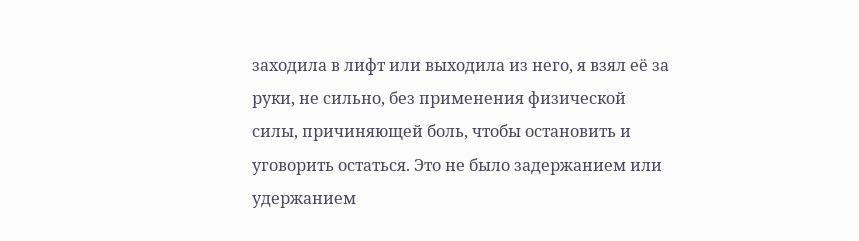заходила в лифт или выходила из него, я взял её за руки, не сильно, без применения физической силы, причиняющей боль, чтобы остановить и уговорить остаться. Это не было задержанием или удержанием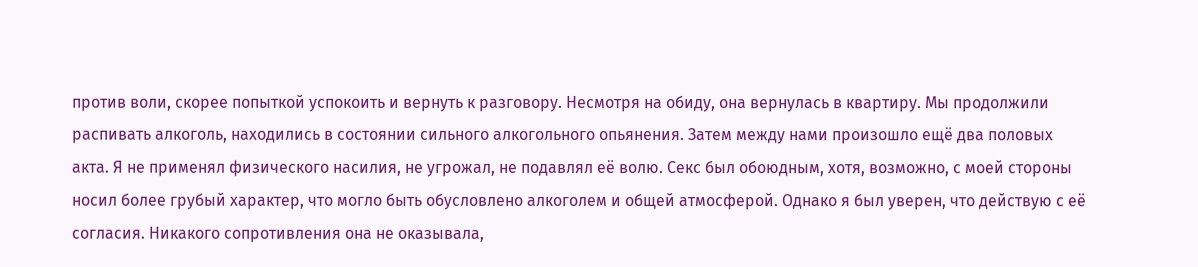против воли, скорее попыткой успокоить и вернуть к разговору. Несмотря на обиду, она вернулась в квартиру. Мы продолжили распивать алкоголь, находились в состоянии сильного алкогольного опьянения. Затем между нами произошло ещё два половых акта. Я не применял физического насилия, не угрожал, не подавлял её волю. Секс был обоюдным, хотя, возможно, с моей стороны носил более грубый характер, что могло быть обусловлено алкоголем и общей атмосферой. Однако я был уверен, что действую с её согласия. Никакого сопротивления она не оказывала,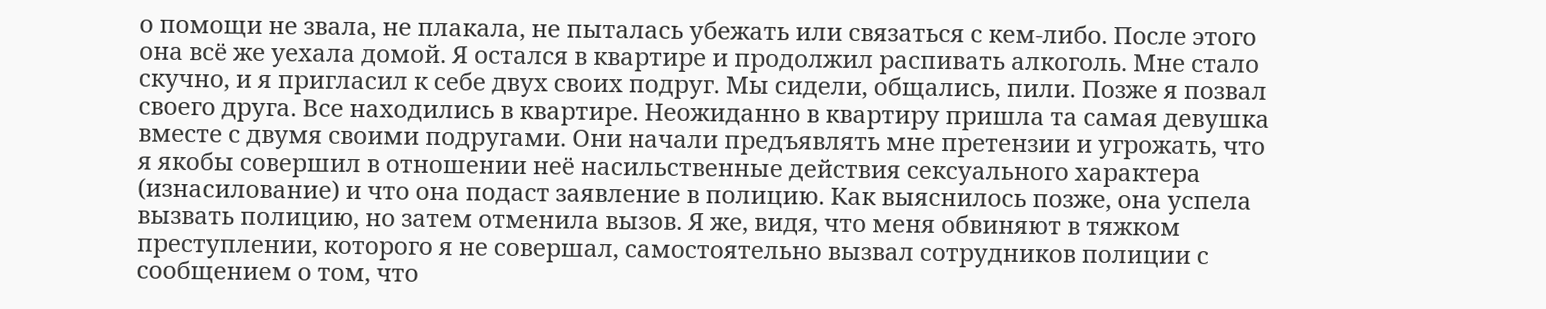о помощи не звала, не плакала, не пыталась убежать или связаться с кем-либо. После этого она всё же уехала домой. Я остался в квартире и продолжил распивать алкоголь. Мне стало скучно, и я пригласил к себе двух своих подруг. Мы сидели, общались, пили. Позже я позвал своего друга. Все находились в квартире. Неожиданно в квартиру пришла та самая девушка вместе с двумя своими подругами. Они начали предъявлять мне претензии и угрожать, что я якобы совершил в отношении неё насильственные действия сексуального характера (изнасилование) и что она подаст заявление в полицию. Как выяснилось позже, она успела вызвать полицию, но затем отменила вызов. Я же, видя, что меня обвиняют в тяжком преступлении, которого я не совершал, самостоятельно вызвал сотрудников полиции с сообщением о том, что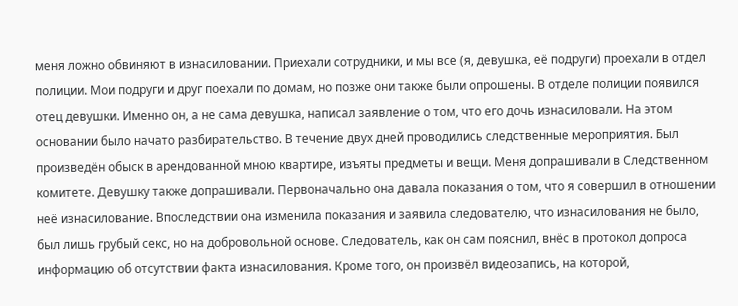меня ложно обвиняют в изнасиловании. Приехали сотрудники, и мы все (я, девушка, её подруги) проехали в отдел полиции. Мои подруги и друг поехали по домам, но позже они также были опрошены. В отделе полиции появился отец девушки. Именно он, а не сама девушка, написал заявление о том, что его дочь изнасиловали. На этом основании было начато разбирательство. В течение двух дней проводились следственные мероприятия. Был произведён обыск в арендованной мною квартире, изъяты предметы и вещи. Меня допрашивали в Следственном комитете. Девушку также допрашивали. Первоначально она давала показания о том, что я совершил в отношении неё изнасилование. Впоследствии она изменила показания и заявила следователю, что изнасилования не было, был лишь грубый секс, но на добровольной основе. Следователь, как он сам пояснил, внёс в протокол допроса информацию об отсутствии факта изнасилования. Кроме того, он произвёл видеозапись, на которой,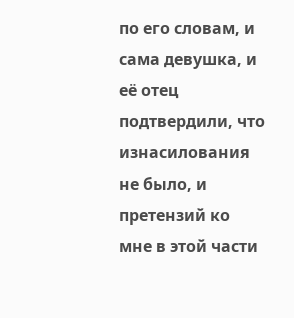по его словам, и сама девушка, и её отец подтвердили, что изнасилования не было, и претензий ко мне в этой части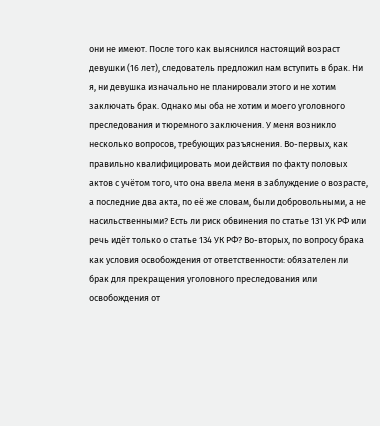они не имеют. После того как выяснился настоящий возраст девушки (16 лет), следователь предложил нам вступить в брак. Ни я, ни девушка изначально не планировали этого и не хотим заключать брак. Однако мы оба не хотим и моего уголовного преследования и тюремного заключения. У меня возникло несколько вопросов, требующих разъяснения. Во-первых, как правильно квалифицировать мои действия по факту половых актов с учётом того, что она ввела меня в заблуждение о возрасте, а последние два акта, по её же словам, были добровольными, а не насильственными? Есть ли риск обвинения по статье 131 УК РФ или речь идёт только о статье 134 УК РФ? Во-вторых, по вопросу брака как условия освобождения от ответственности: обязателен ли брак для прекращения уголовного преследования или освобождения от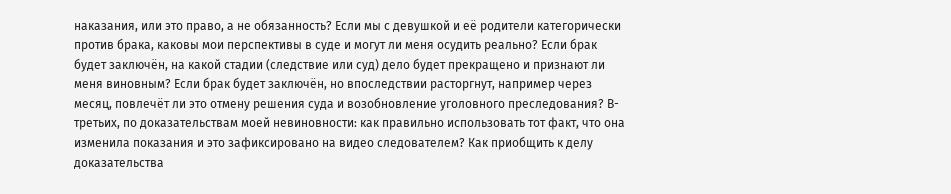наказания, или это право, а не обязанность? Если мы с девушкой и её родители категорически против брака, каковы мои перспективы в суде и могут ли меня осудить реально? Если брак будет заключён, на какой стадии (следствие или суд) дело будет прекращено и признают ли меня виновным? Если брак будет заключён, но впоследствии расторгнут, например через месяц, повлечёт ли это отмену решения суда и возобновление уголовного преследования? В-третьих, по доказательствам моей невиновности: как правильно использовать тот факт, что она изменила показания и это зафиксировано на видео следователем? Как приобщить к делу доказательства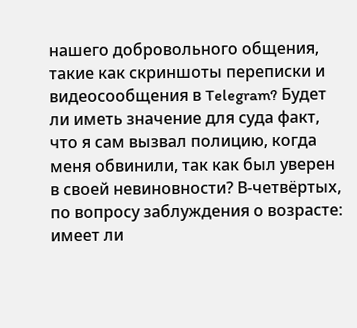нашего добровольного общения, такие как скриншоты переписки и видеосообщения в Telegram? Будет ли иметь значение для суда факт, что я сам вызвал полицию, когда меня обвинили, так как был уверен в своей невиновности? В-четвёртых, по вопросу заблуждения о возрасте: имеет ли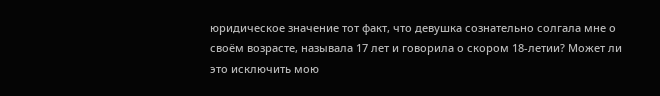юридическое значение тот факт, что девушка сознательно солгала мне о своём возрасте, называла 17 лет и говорила о скором 18-летии? Может ли это исключить мою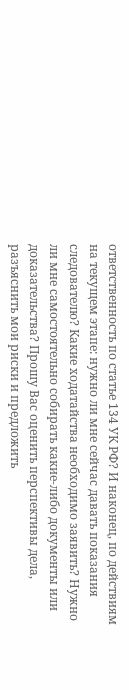ответственность по статье 134 УК РФ? И наконец, по действиям на текущем этапе: нужно ли мне сейчас давать показания следователю? Какие ходатайства необходимо заявить? Нужно ли мне самостоятельно собирать какие-либо документы или доказательства? Прошу Вас оценить перспективы дела, разъяснить мои риски и предложить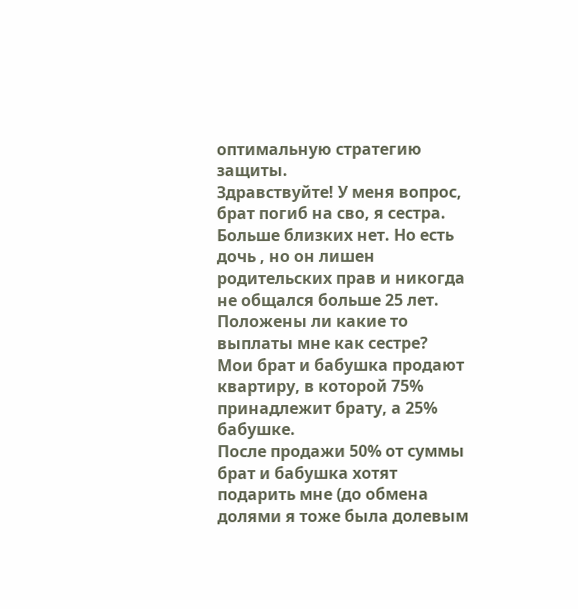оптимальную стратегию защиты.
Здравствуйте! У меня вопрос, брат погиб на сво, я сестра. Больше близких нет. Но есть дочь , но он лишен родительских прав и никогда не общался больше 25 лет. Положены ли какие то выплаты мне как сестре?
Мои брат и бабушка продают квартиру, в которой 75% принадлежит брату, а 25% бабушке.
После продажи 50% от суммы брат и бабушка хотят подарить мне (до обмена долями я тоже была долевым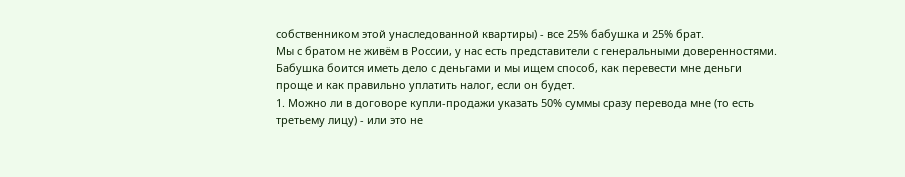собственником этой унаследованной квартиры) - все 25% бабушка и 25% брат.
Мы с братом не живём в России, у нас есть представители с генеральными доверенностями.
Бабушка боится иметь дело с деньгами и мы ищем способ, как перевести мне деньги проще и как правильно уплатить налог, если он будет.
1. Можно ли в договоре купли-продажи указать 50% суммы сразу перевода мне (то есть третьему лицу) - или это не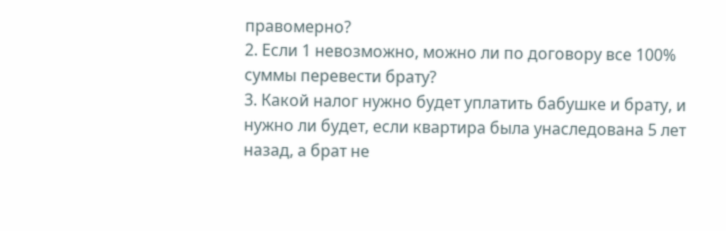правомерно?
2. Если 1 невозможно, можно ли по договору все 100% суммы перевести брату?
3. Какой налог нужно будет уплатить бабушке и брату, и нужно ли будет, если квартира была унаследована 5 лет назад, а брат не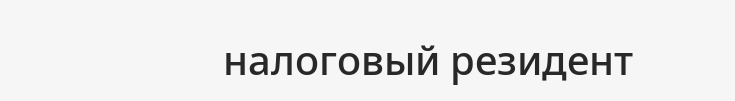налоговый резидент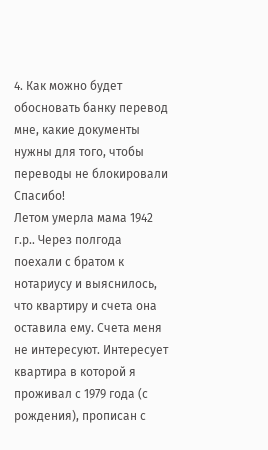4. Как можно будет обосновать банку перевод мне, какие документы нужны для того, чтобы переводы не блокировали
Спасибо!
Летом умерла мама 1942 г.р.. Через полгода поехали с братом к нотариусу и выяснилось, что квартиру и счета она оставила ему. Счета меня не интересуют. Интересует квартира в которой я проживал с 1979 года (с рождения), прописан с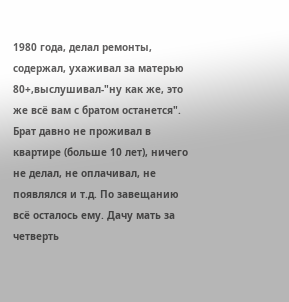1980 года, делал ремонты, содержал, ухаживал за матерью 80+,выслушивал-"ну как же, это же всё вам с братом останется". Брат давно не проживал в квартире (больше 10 лет), ничего не делал, не оплачивал, не появлялся и т.д. По завещанию всё осталось ему. Дачу мать за четверть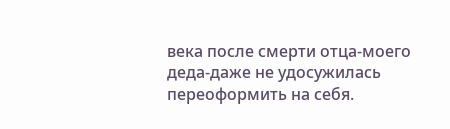века после смерти отца-моего деда-даже не удосужилась переоформить на себя.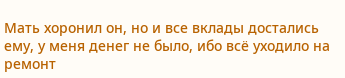Мать хоронил он, но и все вклады достались ему, у меня денег не было, ибо всё уходило на ремонт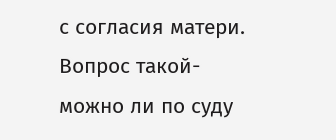с согласия матери. Вопрос такой-можно ли по суду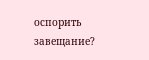оспорить завещание?